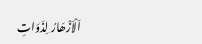اَلْاَزْھَارُ لِذَوَاتِ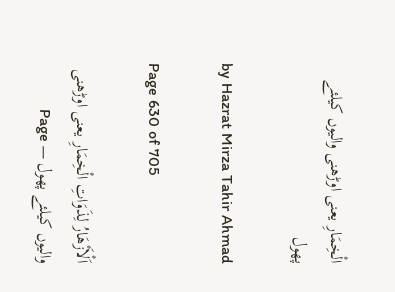الْخِمَارِ یعنی اوڑھنی والیوں کیلئے پھول

by Hazrat Mirza Tahir Ahmad

Page 630 of 705

اَلْاَزْھَارُ لِذَوَاتِ الْخِمَارِ یعنی اوڑھنی والیوں کیلئے پھول — Page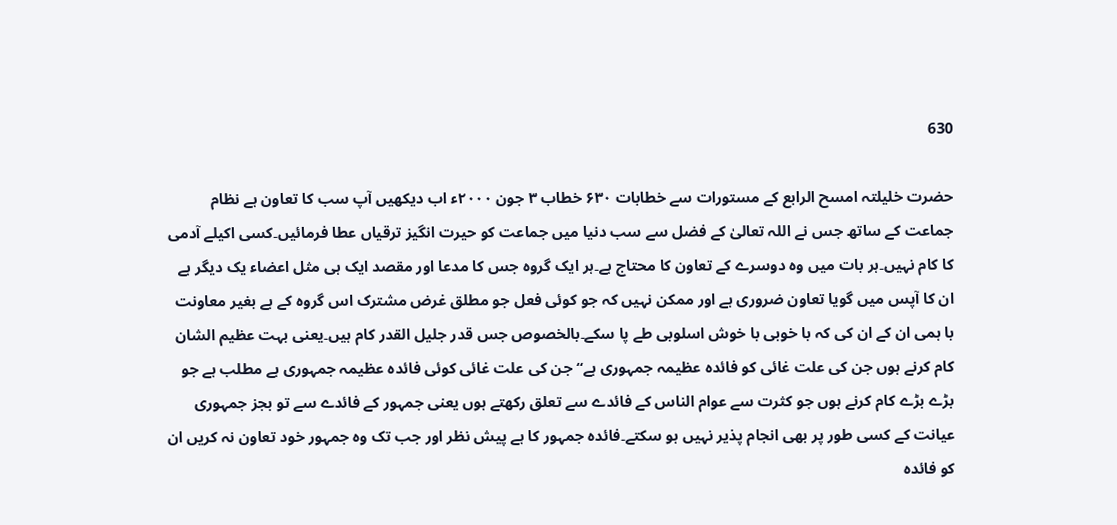630

حضرت خلیلتہ امسح الرابع کے مستورات سے خطابات ۶۳۰ خطاب ۳ جون ۲۰۰۰ء اب دیکھیں آپ سب کا تعاون ہے نظام جماعت کے ساتھ جس نے اللہ تعالیٰ کے فضل سے سب دنیا میں جماعت کو حیرت انگیز ترقیاں عطا فرمائیں۔کسی اکیلے آدمی کا کام نہیں۔ہر بات میں وہ دوسرے کے تعاون کا محتاج ہے۔ہر ایک گروہ جس کا مدعا اور مقصد ایک ہی مثل اعضاء یک دیگر ہے ان کا آپس میں گویا تعاون ضروری ہے اور ممکن نہیں کہ جو کوئی فعل جو مطلق غرض مشترک اس گروہ کے ہے بغیر معاونت با ہمی ان کے ان کی کہ با خوبی با خوش اسلوبی طے پا سکے۔بالخصوص جس قدر جلیل القدر کام ہیں۔یعنی بہت عظیم الشان کام کرنے ہوں جن کی علت غائی کو فائدہ عظیمہ جمہوری ہے“ جن کی علت غائی کوئی فائدہ عظیمہ جمہوری ہے مطلب ہے جو بڑے بڑے کام کرنے ہوں جو کثرت سے عوام الناس کے فائدے سے تعلق رکھتے ہوں یعنی جمہور کے فائدے سے تو بجز جمہوری عیانت کے کسی طور پر بھی انجام پذیر نہیں ہو سکتے۔فائدہ جمہور کا ہے پیش نظر اور جب تک وہ جمہور خود تعاون نہ کریں ان کو فائدہ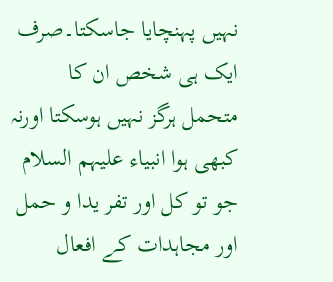نہیں پہنچایا جاسکتا۔صرف ایک ہی شخص ان کا متحمل ہرگز نہیں ہوسکتا اورنہ کبھی ہوا انبیاء علیہم السلام جو تو کل اور تفر یدا و حمل اور مجاہدات کے افعال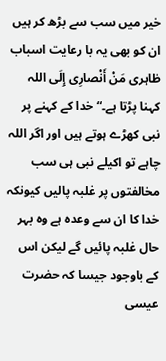خیر میں سب سے بڑھ کر ہیں ان کو بھی یہ با رعایت اسباب ظاہری مَنْ أَنْصارِی إِلَی اللہ کہنا پڑتا ہے۔“ خدا کے کہنے پر نبی کھڑے ہوتے ہیں اور اگر اللہ چاہے تو اکیلے نبی ہی سب مخالفتوں پر غلبہ پالیں کیونکہ خدا کا ان سے وعدہ ہے وہ بہر حال غلبہ پائیں گے لیکن اس کے باوجود جیسا کہ حضرت عیسی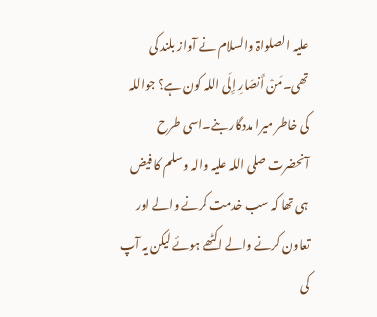علیہ الصلواۃ والسلام نے آواز بلند کی تھی۔مَنْ أَنصَارِ إِلَی اللہ کون ہے؟ جواللہ کی خاطر میرا مددگار بنے۔اسی طرح آنحضرت صلی اللہ علیہ والہ وسلم کا فیض ہی تھا کہ سب خدمت کرنے والے اور تعاون کرنے والے اکٹھے ہوئے لیکن یہ آپ کی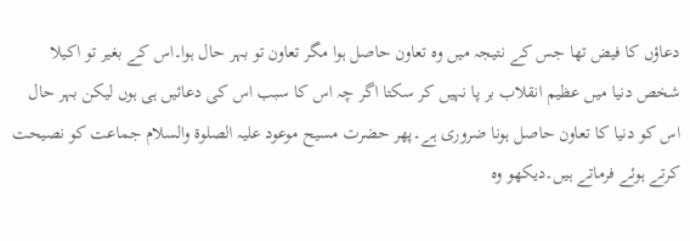دعاؤں کا فیض تھا جس کے نتیجہ میں وہ تعاون حاصل ہوا مگر تعاون تو بہر حال ہوا۔اس کے بغیر تو اکیلا شخص دنیا میں عظیم انقلاب بر پا نہیں کر سکتا اگر چہ اس کا سبب اس کی دعائیں ہی ہوں لیکن بہر حال اس کو دنیا کا تعاون حاصل ہونا ضروری ہے۔پھر حضرت مسیح موعود علیہ الصلوۃ والسلام جماعت کو نصیحت کرتے ہوئے فرماتے ہیں۔دیکھو وہ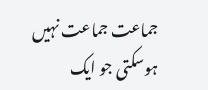جماعت جماعت نہیں ہوسکتی جو ایک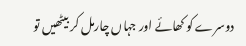دوسرے کو کھائے اور جہاں چارمل کر بیٹھیں تو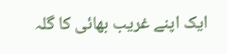ایک اپنے غریب بھائی کا گلہ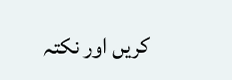کریں اور نکتہ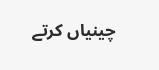چینیاں کرتے